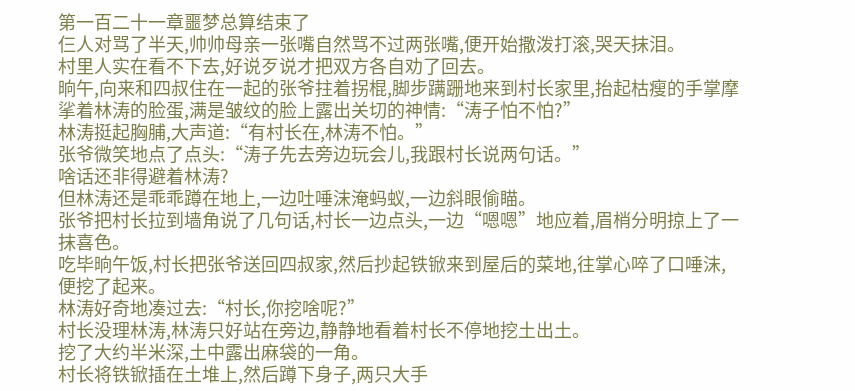第一百二十一章噩梦总算结束了
仨人对骂了半天,帅帅母亲一张嘴自然骂不过两张嘴,便开始撒泼打滚,哭天抹泪。
村里人实在看不下去,好说歹说才把双方各自劝了回去。
晌午,向来和四叔住在一起的张爷拄着拐棍,脚步蹒跚地来到村长家里,抬起枯瘦的手掌摩挲着林涛的脸蛋,满是皱纹的脸上露出关切的神情:“涛子怕不怕?”
林涛挺起胸脯,大声道:“有村长在,林涛不怕。”
张爷微笑地点了点头:“涛子先去旁边玩会儿,我跟村长说两句话。”
啥话还非得避着林涛?
但林涛还是乖乖蹲在地上,一边吐唾沫淹蚂蚁,一边斜眼偷瞄。
张爷把村长拉到墙角说了几句话,村长一边点头,一边“嗯嗯”地应着,眉梢分明掠上了一抹喜色。
吃毕晌午饭,村长把张爷送回四叔家,然后抄起铁锨来到屋后的菜地,往掌心啐了口唾沫,便挖了起来。
林涛好奇地凑过去:“村长,你挖啥呢?”
村长没理林涛,林涛只好站在旁边,静静地看着村长不停地挖土出土。
挖了大约半米深,土中露出麻袋的一角。
村长将铁锨插在土堆上,然后蹲下身子,两只大手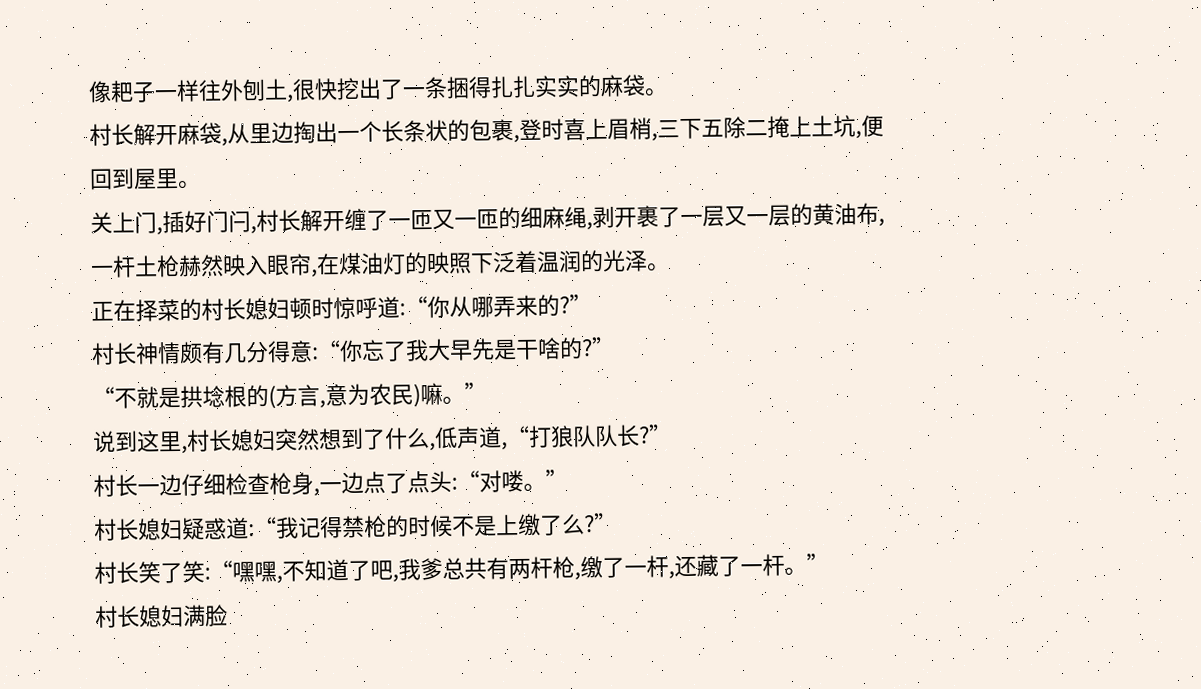像耙子一样往外刨土,很快挖出了一条捆得扎扎实实的麻袋。
村长解开麻袋,从里边掏出一个长条状的包裹,登时喜上眉梢,三下五除二掩上土坑,便回到屋里。
关上门,插好门闩,村长解开缠了一匝又一匝的细麻绳,剥开裹了一层又一层的黄油布,一杆土枪赫然映入眼帘,在煤油灯的映照下泛着温润的光泽。
正在择菜的村长媳妇顿时惊呼道:“你从哪弄来的?”
村长神情颇有几分得意:“你忘了我大早先是干啥的?”
“不就是拱埝根的(方言,意为农民)嘛。”
说到这里,村长媳妇突然想到了什么,低声道,“打狼队队长?”
村长一边仔细检查枪身,一边点了点头:“对喽。”
村长媳妇疑惑道:“我记得禁枪的时候不是上缴了么?”
村长笑了笑:“嘿嘿,不知道了吧,我爹总共有两杆枪,缴了一杆,还藏了一杆。”
村长媳妇满脸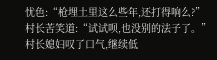忧色:“枪埋土里这么些年,还打得响么?”
村长苦笑道:“试试呗,也没别的法子了。”
村长媳妇叹了口气,继续低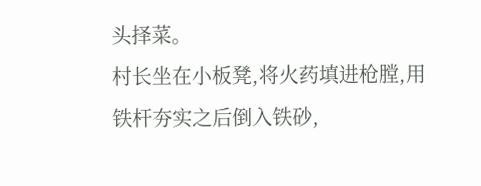头择菜。
村长坐在小板凳,将火药填进枪膛,用铁杆夯实之后倒入铁砂,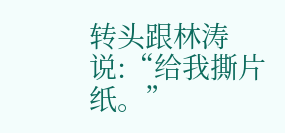转头跟林涛说:“给我撕片纸。”